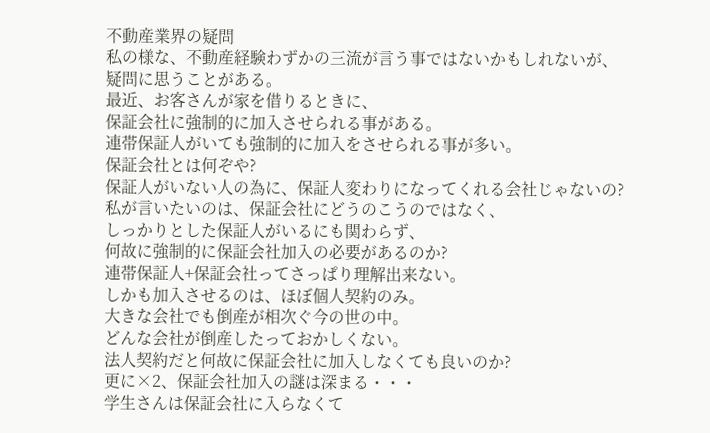不動産業界の疑問
私の様な、不動産経験わずかの三流が言う事ではないかもしれないが、
疑問に思うことがある。
最近、お客さんが家を借りるときに、
保証会社に強制的に加入させられる事がある。
連帯保証人がいても強制的に加入をさせられる事が多い。
保証会社とは何ぞや?
保証人がいない人の為に、保証人変わりになってくれる会社じゃないの?
私が言いたいのは、保証会社にどうのこうのではなく、
しっかりとした保証人がいるにも関わらず、
何故に強制的に保証会社加入の必要があるのか?
連帯保証人+保証会社ってさっぱり理解出来ない。
しかも加入させるのは、ほぼ個人契約のみ。
大きな会社でも倒産が相次ぐ今の世の中。
どんな会社が倒産したっておかしくない。
法人契約だと何故に保証会社に加入しなくても良いのか?
更に×2、保証会社加入の謎は深まる・・・
学生さんは保証会社に入らなくて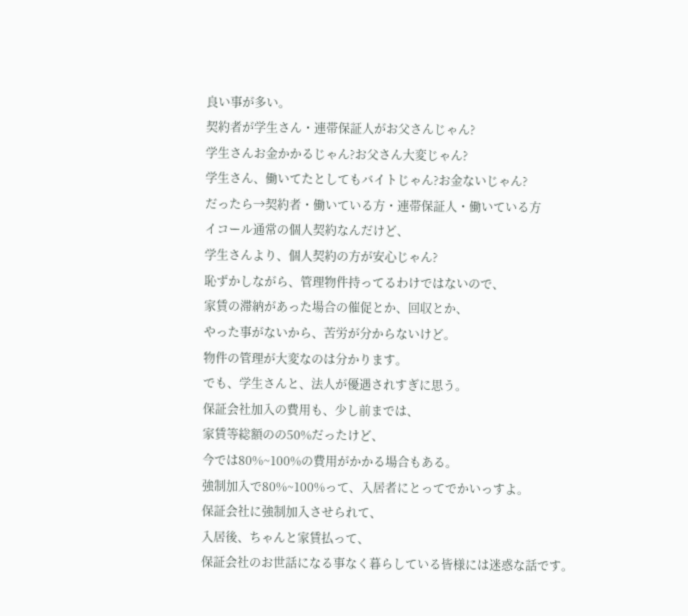良い事が多い。
契約者が学生さん・連帯保証人がお父さんじゃん?
学生さんお金かかるじゃん?お父さん大変じゃん?
学生さん、働いてたとしてもバイトじゃん?お金ないじゃん?
だったら→契約者・働いている方・連帯保証人・働いている方
イコール通常の個人契約なんだけど、
学生さんより、個人契約の方が安心じゃん?
恥ずかしながら、管理物件持ってるわけではないので、
家賃の滞納があった場合の催促とか、回収とか、
やった事がないから、苦労が分からないけど。
物件の管理が大変なのは分かります。
でも、学生さんと、法人が優遇されすぎに思う。
保証会社加入の費用も、少し前までは、
家賃等総額のの50%だったけど、
今では80%~100%の費用がかかる場合もある。
強制加入で80%~100%って、入居者にとってでかいっすよ。
保証会社に強制加入させられて、
入居後、ちゃんと家賃払って、
保証会社のお世話になる事なく暮らしている皆様には迷惑な話です。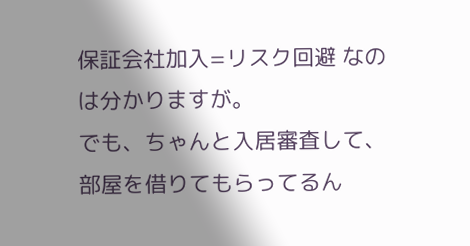保証会社加入=リスク回避 なのは分かりますが。
でも、ちゃんと入居審査して、部屋を借りてもらってるん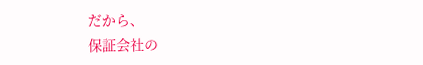だから、
保証会社の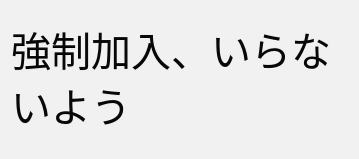強制加入、いらないよう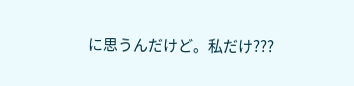に思うんだけど。私だけ???